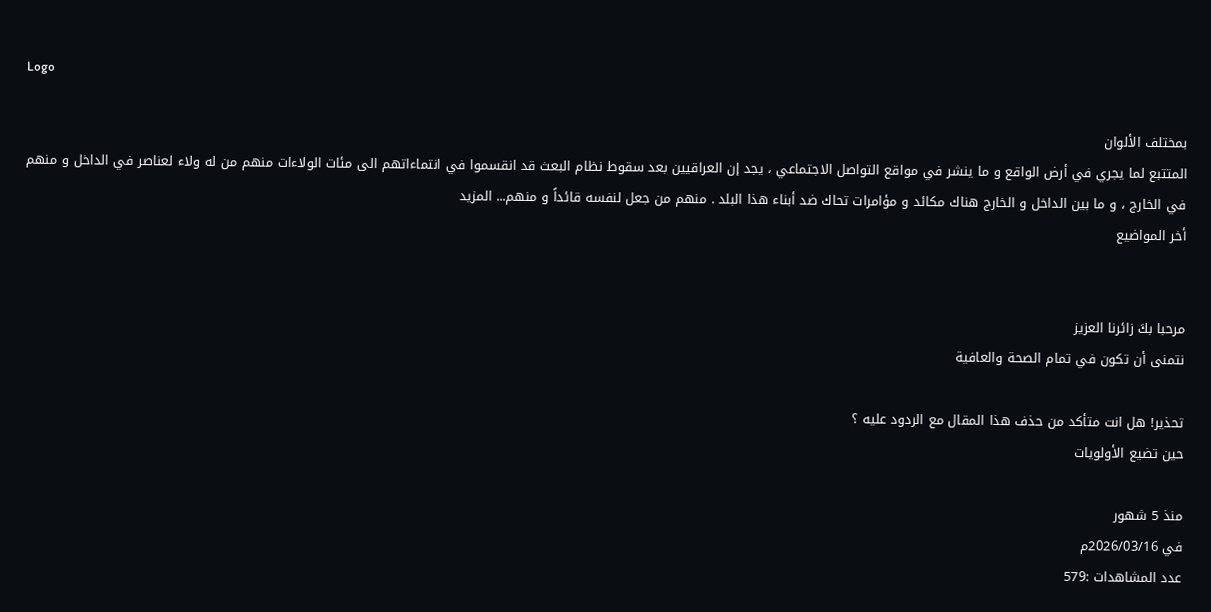Logo

بمختلف الألوان
المتتبع لما يجري في أرض الواقع و ما ينشر في مواقع التواصل الاجتماعي ، يجد إن العراقيين بعد سقوط نظام البعث قد انقسموا في انتماءاتهم الى مئات الولاءات منهم من له ولاء لعناصر في الداخل و منهم في الخارج ، و ما بين الداخل و الخارج هناك مكائد و مؤامرات تحاك ضد أبناء هذا البلد . منهم من جعل لنفسه قائداً و منهم... المزيد
أخر المواضيع


مرحبا بكَ زائرنا العزيز
نتمنى أن تكون في تمام الصحة والعافية

تحذير! هل انت متأكد من حذف هذا المقال مع الردود عليه ؟
حين تضيع الأولويات

منذ 5 شهور
في 2026/03/16م
عدد المشاهدات :579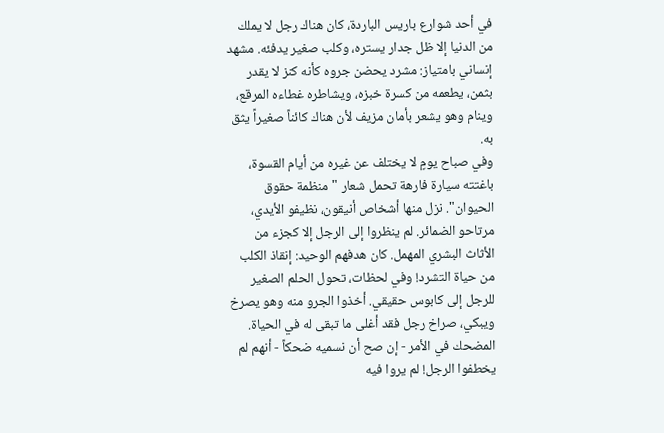في أحد شوارع باريس الباردة، كان هناك رجل لا يملك من الدنيا إلا ظل جدار يستره، وكلب صغير يدفئه. مشهد إنساني بامتياز: مشرد يحضن جروه كأنه كنز لا يقدر بثمن، يطعمه من كسرة خبزه، ويشاطره غطاءه المرقع، وينام وهو يشعر بأمان مزيف لأن هناك كائناً صغيراً يثق به.
وفي صباح يومٍ لا يختلف عن غيره من أيام القسوة، باغتته سيارة فارهة تحمل شعار "منظمة حقوق الحيوان". نزل منها أشخاص أنيقون، نظيفو الأيدي، مرتاحو الضمائر. لم ينظروا إلى الرجل إلا كجزء من الأثاث البشري المهمل. كان هدفهم الوحيد: إنقاذ الكلب من حياة التشرد! وفي لحظات، تحول الحلم الصغير للرجل إلى كابوس حقيقي. أخذوا الجرو منه وهو يصرخ ويبكي، صراخ رجل فقد أغلى ما تبقى له في الحياة.
المضحك في الأمر - إن صح أن نسميه ضحكاً - أنهم لم يخطفوا الرجل! لم يروا فيه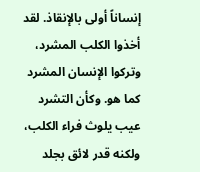إنساناً أولى بالإنقاذ. لقد أخذوا الكلب المشرد، وتركوا الإنسان المشرد كما هو. وكأن التشرد عيب يلوث فراء الكلب، ولكنه قدر لائق بجلد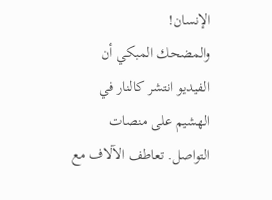الإنسان!
والمضحك المبكي أن الفيديو انتشر كالنار في الهشيم على منصات التواصل. تعاطف الآلاف مع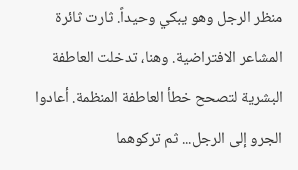منظر الرجل وهو يبكي وحيداً. ثارت ثائرة المشاعر الافتراضية. وهنا، تدخلت العاطفة البشرية لتصحح خطأ العاطفة المنظمة. أعادوا الجرو إلى الرجل... ثم تركوهما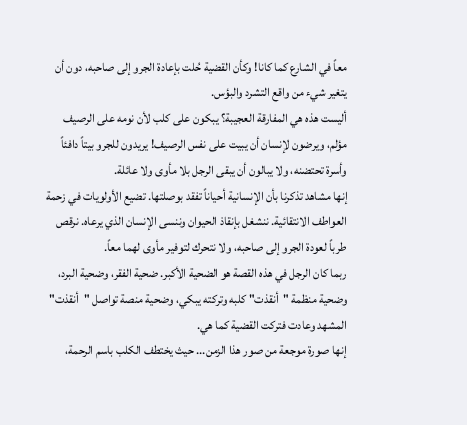معاً في الشارع كما كانا! وكأن القضية حُلت بإعادة الجرو إلى صاحبه، دون أن يتغير شيء من واقع التشرد والبؤس.
أليست هذه هي المفارقة العجيبة؟ يبكون على كلب لأن نومه على الرصيف مؤلم، ويرضون لإنسان أن يبيت على نفس الرصيف! يريدون للجرو بيتاً دافئاً وأسرة تحتضنه، ولا يبالون أن يبقى الرجل بلا مأوى ولا عائلة.
إنها مشاهد تذكرنا بأن الإنسانية أحياناً تفقد بوصلتها. تضيع الأولويات في زحمة العواطف الانتقائية. ننشغل بإنقاذ الحيوان وننسى الإنسان الذي يرعاه. نرقص طرباً لعودة الجرو إلى صاحبه، ولا نتحرك لتوفير مأوى لهما معاً.
ربما كان الرجل في هذه القصة هو الضحية الأكبر. ضحية الفقر، وضحية البرد، وضحية منظمة "أنقذت" كلبه وتركته يبكي، وضحية منصة تواصل "أنقذت" المشهد وعادت فتركت القضية كما هي.
إنها صورة موجعة من صور هذا الزمن... حيث يختطف الكلب باسم الرحمة،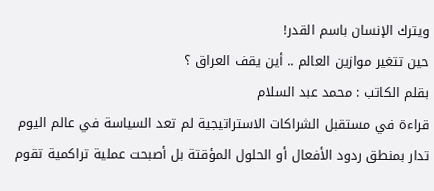ويترك الإنسان باسم القدر!
حين تتغير موازين العالم .. أين يقف العراق ؟
بقلم الكاتب : محمد عبد السلام
قراءة في مستقبل الشراكات الاستراتيجية لم تعد السياسة في عالم اليوم تدار بمنطق ردود الأفعال أو الحلول المؤقتة بل أصبحت عملية تراكمية تقوم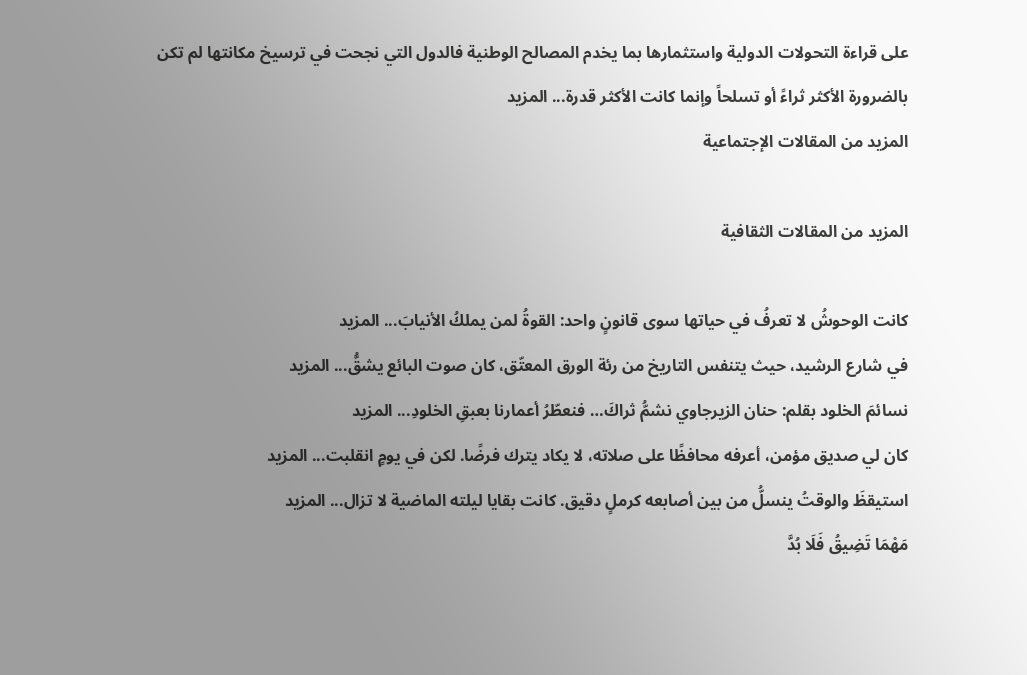على قراءة التحولات الدولية واستثمارها بما يخدم المصالح الوطنية فالدول التي نجحت في ترسيخ مكانتها لم تكن بالضرورة الأكثر ثراءً أو تسلحاً وإنما كانت الأكثر قدرة... المزيد
المزيد من المقالات الإجتماعية

المزيد من المقالات الثقافية

كانت الوحوشُ لا تعرفُ في حياتها سوى قانونٍ واحد: القوةُ لمن يملكُ الأنيابَ... المزيد
في شارع الرشيد، حيث يتنفس التاريخ من رئة الورق المعتّق، كان صوت البائع يشقُّ... المزيد
نسائمَ الخلود بقلم: حنان الزيرجاوي نشمُّ ثراكَ… فنعطّرُ أعمارنا بعبقِ الخلودِ... المزيد
كان لي صديق مؤمن، أعرفه محافظًا على صلاته، لا يكاد يترك فرضًا. لكن في يومٍ انقلبت... المزيد
استيقظَ والوقتُ ينسلُّ من بين أصابعه كرملٍ دقيق. كانت بقايا ليلته الماضية لا تزال... المزيد
مَهْمَا تَضِيقُ فَلَا بُدَّ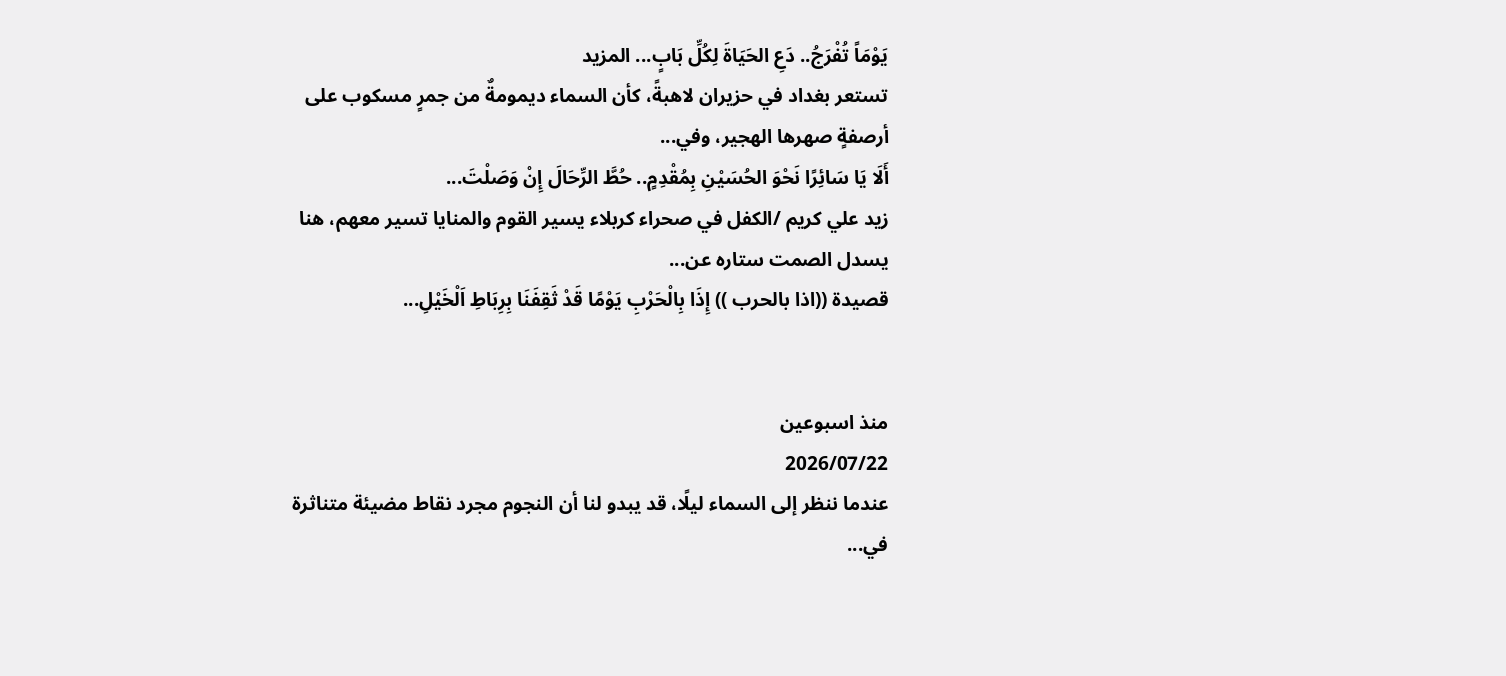يَوْمَاً تُفْرَجُ.. دَعِ الحَيَاةَ لِكُلِّ بَابٍ... المزيد
تستعر بغداد في حزيران لاهبةً، كأن السماء ديمومةٌ من جمرٍ مسكوب على أرصفةٍ صهرها الهجير، وفي...
أَلَا يَا سَائِرًا نَحْوَ الحُسَيْنِ بِمُقْدِمٍ.. حُطَّ الرِّحَالَ إِنْ وَصَلْتَ...
زيد علي كريم /الكفل في صحراء كربلاء يسير القوم والمنايا تسير معهم، هنا يسدل الصمت ستاره عن...
قصيدة ((اذا بالحرب )) إِذَا بِالْحَرْبِ يَوْمًا قَدْ ثَقِفَنَا بِرِبَاطِ اَلْخَيْلِ...


منذ اسبوعين
2026/07/22
عندما ننظر إلى السماء ليلًا، قد يبدو لنا أن النجوم مجرد نقاط مضيئة متناثرة في...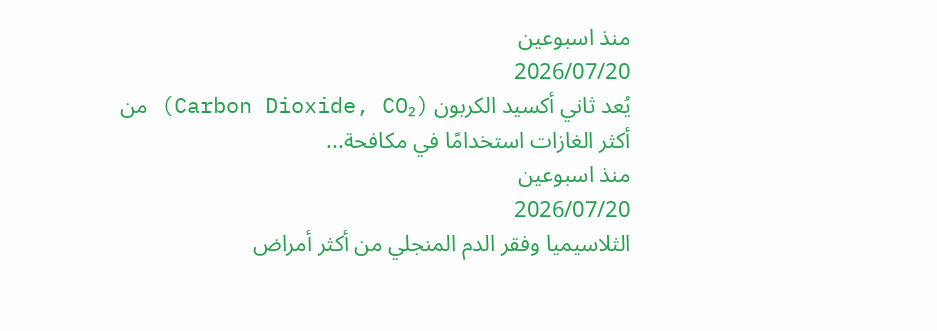منذ اسبوعين
2026/07/20
يُعد ثاني أكسيد الكربون (Carbon Dioxide, CO₂) من أكثر الغازات استخدامًا في مكافحة...
منذ اسبوعين
2026/07/20
الثلاسيميا وفقر الدم المنجلي من أكثر أمراض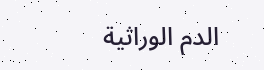الدم الوراثية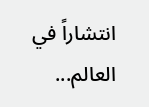انتشاراً في العالم...